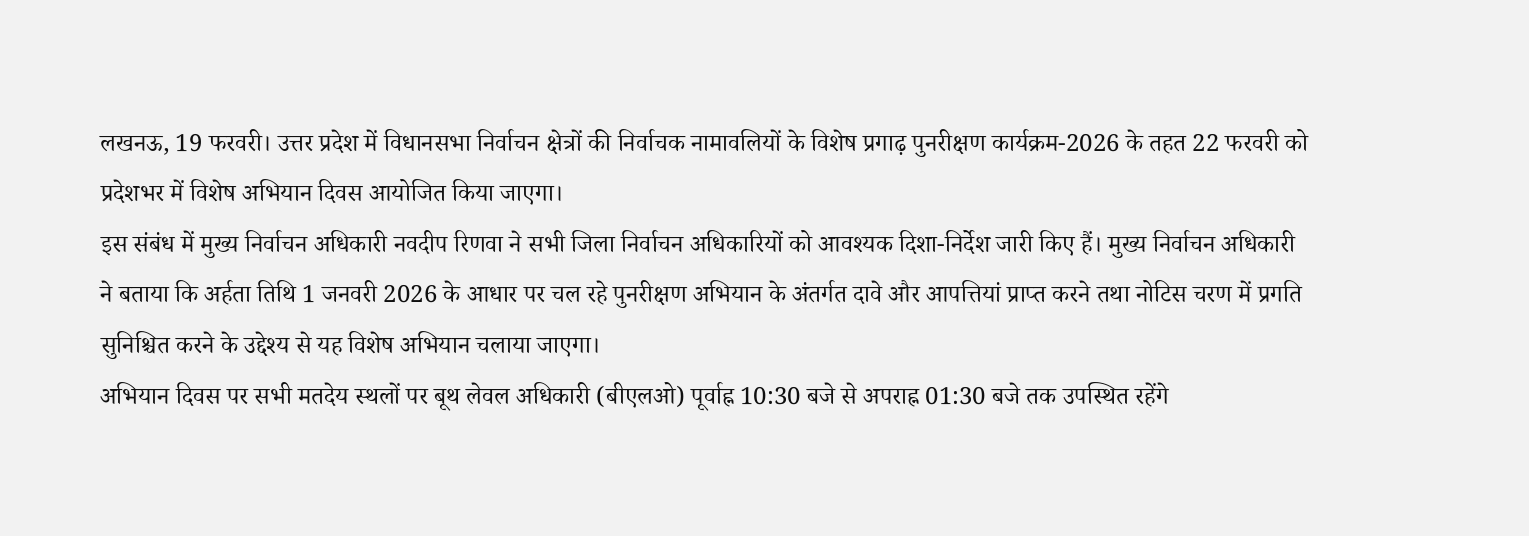लखनऊ, 19 फरवरी। उत्तर प्रदेश में विधानसभा निर्वाचन क्षेत्रों की निर्वाचक नामावलियों के विशेष प्रगाढ़ पुनरीक्षण कार्यक्रम-2026 के तहत 22 फरवरी को प्रदेशभर में विशेष अभियान दिवस आयोजित किया जाएगा।
इस संबंध में मुख्य निर्वाचन अधिकारी नवदीप रिणवा ने सभी जिला निर्वाचन अधिकारियों को आवश्यक दिशा-निर्देश जारी किए हैं। मुख्य निर्वाचन अधिकारी ने बताया कि अर्हता तिथि 1 जनवरी 2026 के आधार पर चल रहे पुनरीक्षण अभियान के अंतर्गत दावे और आपत्तियां प्राप्त करने तथा नोटिस चरण में प्रगति सुनिश्चित करने के उद्देश्य से यह विशेष अभियान चलाया जाएगा।
अभियान दिवस पर सभी मतदेय स्थलों पर बूथ लेवल अधिकारी (बीएलओ) पूर्वाह्न 10:30 बजे से अपराह्न 01:30 बजे तक उपस्थित रहेंगे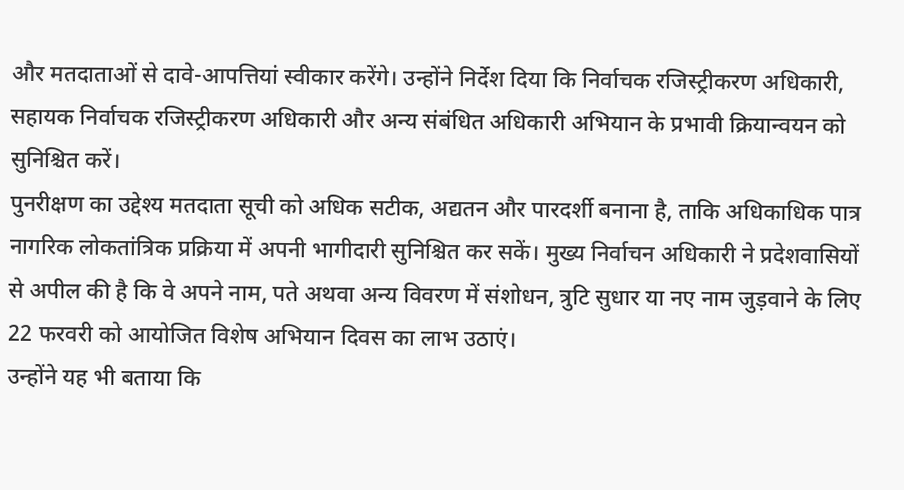और मतदाताओं से दावे-आपत्तियां स्वीकार करेंगे। उन्होंने निर्देश दिया कि निर्वाचक रजिस्ट्रीकरण अधिकारी, सहायक निर्वाचक रजिस्ट्रीकरण अधिकारी और अन्य संबंधित अधिकारी अभियान के प्रभावी क्रियान्वयन को सुनिश्चित करें।
पुनरीक्षण का उद्देश्य मतदाता सूची को अधिक सटीक, अद्यतन और पारदर्शी बनाना है, ताकि अधिकाधिक पात्र नागरिक लोकतांत्रिक प्रक्रिया में अपनी भागीदारी सुनिश्चित कर सकें। मुख्य निर्वाचन अधिकारी ने प्रदेशवासियों से अपील की है कि वे अपने नाम, पते अथवा अन्य विवरण में संशोधन, त्रुटि सुधार या नए नाम जुड़वाने के लिए 22 फरवरी को आयोजित विशेष अभियान दिवस का लाभ उठाएं।
उन्होंने यह भी बताया कि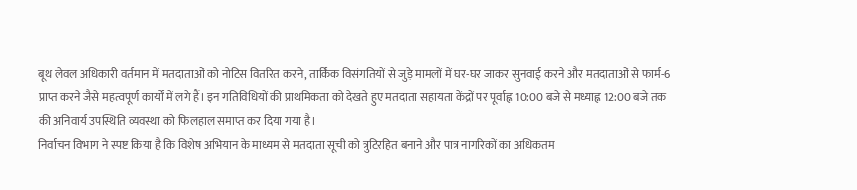बूथ लेवल अधिकारी वर्तमान में मतदाताओं को नोटिस वितरित करने, तार्किक विसंगतियों से जुड़े मामलों में घर-घर जाकर सुनवाई करने और मतदाताओं से फार्म-6 प्राप्त करने जैसे महत्वपूर्ण कार्यों में लगे हैं। इन गतिविधियों की प्राथमिकता को देखते हुए मतदाता सहायता केंद्रों पर पूर्वाह्न 10:00 बजे से मध्याह्न 12:00 बजे तक की अनिवार्य उपस्थिति व्यवस्था को फिलहाल समाप्त कर दिया गया है।
निर्वाचन विभाग ने स्पष्ट किया है कि विशेष अभियान के माध्यम से मतदाता सूची को त्रुटिरहित बनाने और पात्र नागरिकों का अधिकतम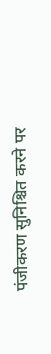पंजीकरण सुनिश्चित करने पर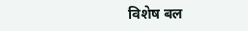विशेष बल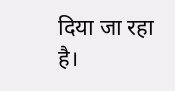दिया जा रहा है।